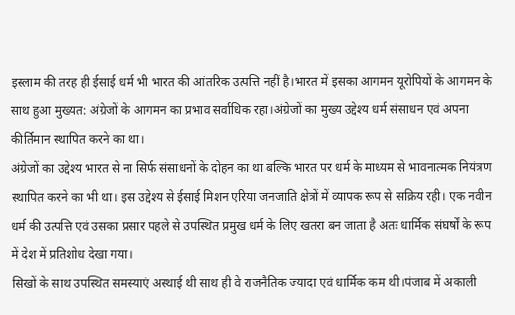इस्लाम की तरह ही ईसाई धर्म भी भारत की आंतरिक उत्पत्ति नहीं है।भारत में इसका आगमन यूरोपियों के आगमन के साथ हुआ मुख्यत: अंग्रेजों के आगमन का प्रभाव सर्वाधिक रहा।अंग्रेजों का मुख्य उद्देश्य धर्म संसाधन एवं अपना कीर्तिमान स्थापित करने का था।
अंग्रेजों का उद्देश्य भारत से ना सिर्फ संसाधनों के दोहन का था बल्कि भारत पर धर्म के माध्यम से भावनात्मक नियंत्रण स्थापित करने का भी था। इस उद्देश्य से ईसाई मिशन एरिया जनजाति क्षेत्रों में व्यापक रूप से सक्रिय रही। एक नवीन धर्म की उत्पत्ति एवं उसका प्रसार पहले से उपस्थित प्रमुख धर्म के लिए खतरा बन जाता है अतः धार्मिक संघर्षों के रूप में देश में प्रतिशोध देखा गया।
सिखों के साथ उपस्थित समस्याएं अस्थाई थी साथ ही वे राजनैतिक ज्यादा एवं धार्मिक कम थी।पंजाब में अकाली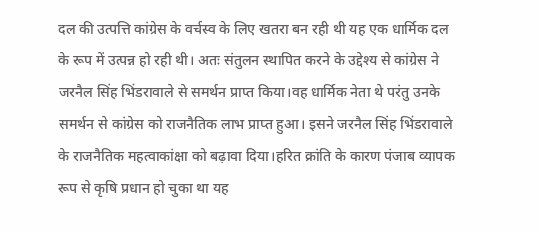दल की उत्पत्ति कांग्रेस के वर्चस्व के लिए खतरा बन रही थी यह एक धार्मिक दल के रूप में उत्पन्न हो रही थी। अतः संतुलन स्थापित करने के उद्देश्य से कांग्रेस ने जरनैल सिंह भिंडरावाले से समर्थन प्राप्त किया।वह धार्मिक नेता थे परंतु उनके समर्थन से कांग्रेस को राजनैतिक लाभ प्राप्त हुआ। इसने जरनैल सिंह भिंडरावाले के राजनैतिक महत्वाकांक्षा को बढ़ावा दिया।हरित क्रांति के कारण पंजाब व्यापक रूप से कृषि प्रधान हो चुका था यह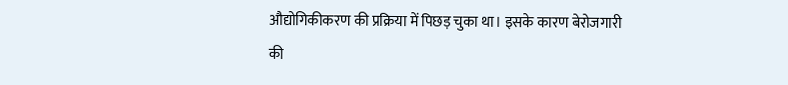औद्योगिकीकरण की प्रक्रिया में पिछड़ चुका था। इसके कारण बेरोजगारी की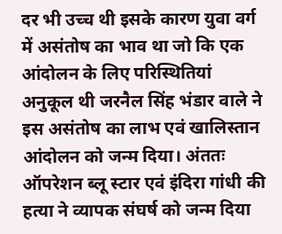दर भी उच्च थी इसके कारण युवा वर्ग में असंतोष का भाव था जो कि एक आंदोलन के लिए परिस्थितियां अनुकूल थी जरनैल सिंह भंडार वाले ने इस असंतोष का लाभ एवं खालिस्तान आंदोलन को जन्म दिया। अंततः ऑपरेशन ब्लू स्टार एवं इंदिरा गांधी की हत्या ने व्यापक संघर्ष को जन्म दिया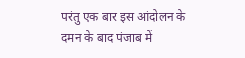परंतु एक बार इस आंदोलन के दमन के बाद पंजाब में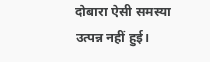दोबारा ऐसी समस्या उत्पन्न नहीं हुई।